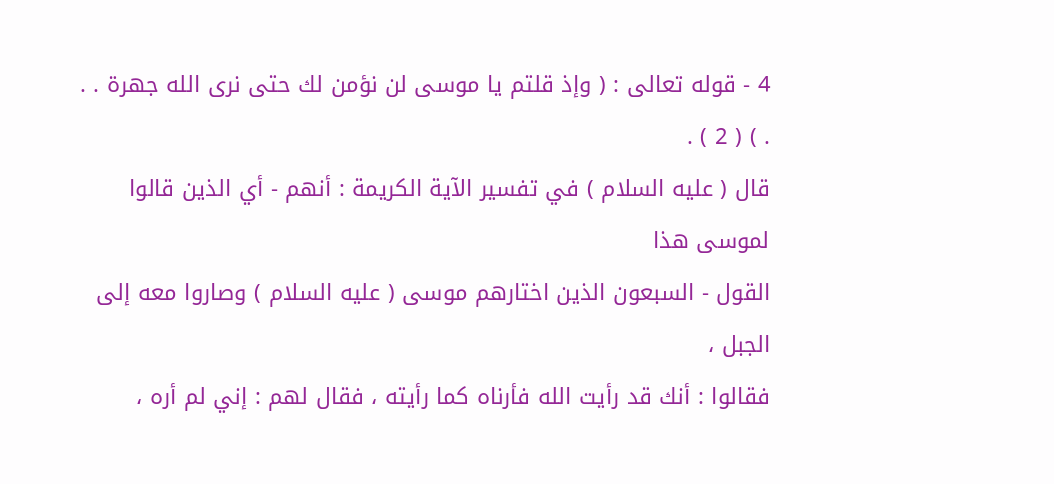4 - قوله تعالى : ( وإذ قلتم يا موسى لن نؤمن لك حتى نرى الله جهرة . . . ) ( 2 ) .
قال ( عليه السلام ) في تفسير الآية الكريمة : أنهم - أي الذين قالوا لموسى هذا
القول - السبعون الذين اختارهم موسى ( عليه السلام ) وصاروا معه إلى الجبل ،
فقالوا : أنك قد رأيت الله فأرناه كما رأيته ، فقال لهم : إني لم أره ،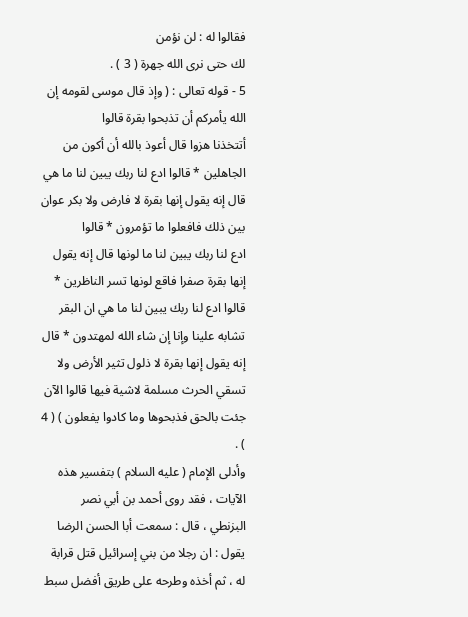فقالوا له : لن نؤمن
لك حتى نرى الله جهرة ( 3 ) .
5 - قوله تعالى : ( وإذ قال موسى لقومه إن الله يأمركم أن تذبحوا بقرة قالوا
أتتخذنا هزوا قال أعوذ بالله أن أكون من الجاهلين * قالوا ادع لنا ربك يبين لنا ما هي
قال إنه يقول إنها بقرة لا فارض ولا بكر عوان بين ذلك فافعلوا ما تؤمرون * قالوا
ادع لنا ربك يبين لنا ما لونها قال إنه يقول إنها بقرة صفرا فاقع لونها تسر الناظرين *
قالوا ادع لنا ربك يبين لنا ما هي ان البقر تشابه علينا وإنا إن شاء الله لمهتدون * قال
إنه يقول إنها بقرة لا ذلول تثير الأرض ولا تسقي الحرث مسلمة لاشية فيها قالوا الآن جئت بالحق فذبحوها وما كادوا يفعلون ) ( 4 ) .
وأدلى الإمام ( عليه السلام ) بتفسير هذه الآيات ، فقد روى أحمد بن أبي نصر
البزنطي ، قال : سمعت أبا الحسن الرضا يقول : ان رجلا من بني إسرائيل قتل قرابة
له ، ثم أخذه وطرحه على طريق أفضل سبط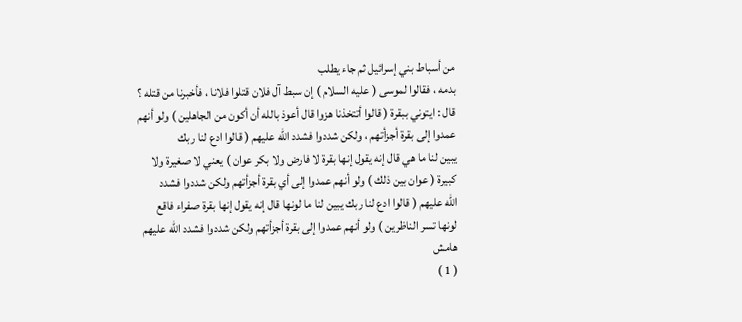من أسباط بني إسرائيل ثم جاء يطلب
بدمه ، فقالوا لموسى ( عليه السلام ) إن سبط آل فلان قتلوا فلانا ، فأخبرنا من قتله ؟
قال : ايتوني ببقرة ( قالوا أتتخذنا هزوا قال أعوذ بالله أن أكون من الجاهلين ) ولو أنهم
عمدوا إلى بقرة أجزأتهم ، ولكن شددوا فشدد الله عليهم ( قالوا ادع لنا ربك
يبين لنا ما هي قال إنه يقول إنها بقرة لا فارض ولا بكر عوان ) يعني لا صغيرة ولا
كبيرة ( عوان بين ذلك ) ولو أنهم عمدوا إلى أي بقرة أجزأتهم ولكن شددوا فشدد
الله عليهم ( قالوا ادع لنا ربك يبين لنا ما لونها قال إنه يقول إنها بقرة صفراء فاقع
لونها تسر الناظرين ) ولو أنهم عمدوا إلى بقرة أجزأتهم ولكن شددوا فشدد الله عليهم
هامش
( 1 )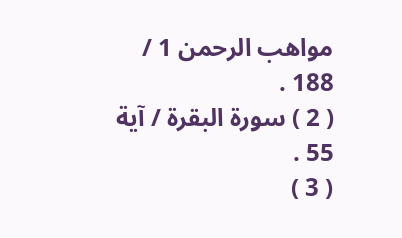مواهب الرحمن 1 / 188 .
( 2 ) سورة البقرة / آية 55 .
( 3 )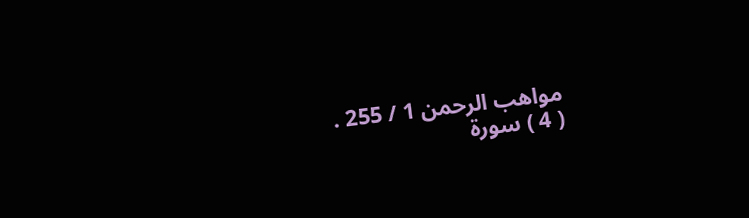مواهب الرحمن 1 / 255 .
( 4 ) سورة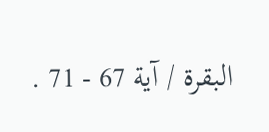البقرة / آية 67 - 71 .